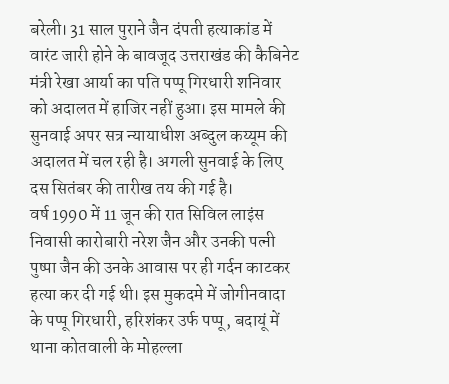बरेली। 31 साल पुराने जैन दंपती हत्याकांड में वारंट जारी होने के बावजूद उत्तराखंड की कैबिनेट मंत्री रेखा आर्या का पति पप्पू गिरधारी शनिवार को अदालत में हाजिर नहीं हुआ। इस मामले की सुनवाई अपर सत्र न्यायाधीश अब्दुल कय्यूम की अदालत में चल रही है। अगली सुनवाई के लिए दस सितंबर की तारीख तय की गई है।
वर्ष 1990 में 11 जून की रात सिविल लाइंस निवासी कारोबारी नरेश जैन और उनकी पत्नी पुष्पा जैन की उनके आवास पर ही गर्दन काटकर हत्या कर दी गई थी। इस मुकदमे में जोगीनवादा के पप्पू गिरधारी, हरिशंकर उर्फ पप्पू, बदायूं में थाना कोतवाली के मोहल्ला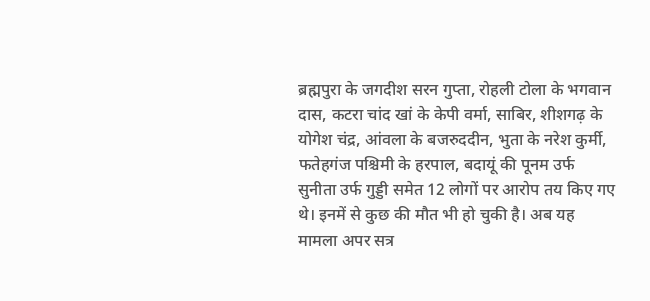ब्रह्मपुरा के जगदीश सरन गुप्ता, रोहली टोला के भगवान दास, कटरा चांद खां के केपी वर्मा, साबिर, शीशगढ़ के योगेश चंद्र, आंवला के बजरुददीन, भुता के नरेश कुर्मी, फतेहगंज पश्चिमी के हरपाल, बदायूं की पूनम उर्फ सुनीता उर्फ गुड्डी समेत 12 लोगों पर आरोप तय किए गए थे। इनमें से कुछ की मौत भी हो चुकी है। अब यह मामला अपर सत्र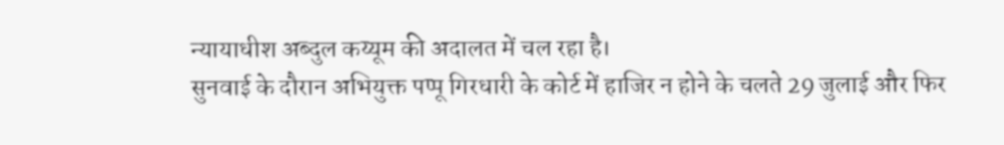न्यायाधीश अब्दुल कय्यूम की अदालत में चल रहा है।
सुनवाई के दौरान अभियुक्त पप्पू गिरधारी के कोर्ट में हाजिर न होने के चलते 29 जुलाई और फिर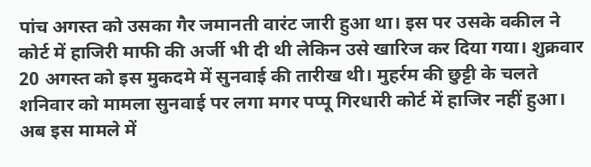पांच अगस्त को उसका गैर जमानती वारंट जारी हुआ था। इस पर उसके वकील ने कोर्ट में हाजिरी माफी की अर्जी भी दी थी लेकिन उसे खारिज कर दिया गया। शुक्रवार 20 अगस्त को इस मुकदमे में सुनवाई की तारीख थी। मुहर्रम की छुट्टी के चलते शनिवार को मामला सुनवाई पर लगा मगर पप्पू गिरधारी कोर्ट में हाजिर नहीं हुआ। अब इस मामले में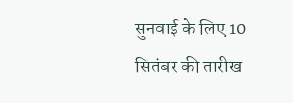सुनवाई के लिए 10 सितंबर की तारीख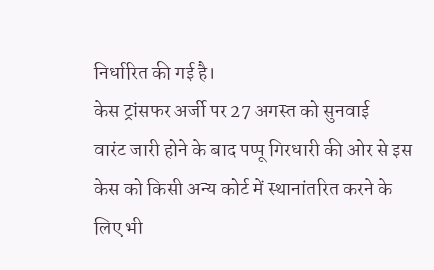निर्धारित की गई है।
केस ट्रांसफर अर्जी पर 27 अगस्त को सुनवाई
वारंट जारी होने के बाद पप्पू गिरधारी की ओर से इस केस को किसी अन्य कोर्ट में स्थानांतरित करने के लिए भी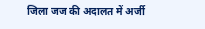जिला जज की अदालत में अर्जी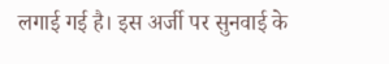लगाई गई है। इस अर्जी पर सुनवाई के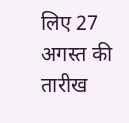लिए 27 अगस्त की तारीख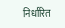निर्धारित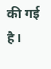की गई है।